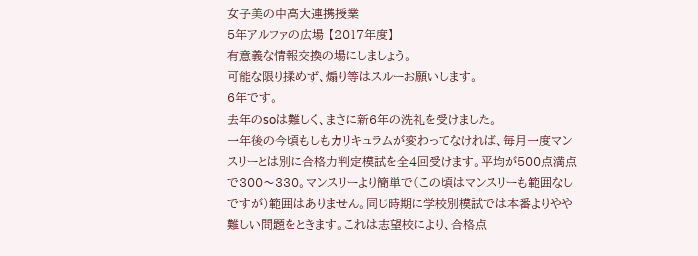女子美の中高大連携授業
5年アルファの広場 【2017年度】
有意義な情報交換の場にしましょう。
可能な限り揉めず、煽り等はスルーお願いします。
6年です。
去年のsoは難しく、まさに新6年の洗礼を受けました。
一年後の今頃もしもカリキュラムが変わってなければ、毎月一度マンスリーとは別に合格力判定模試を全4回受けます。平均が500点満点で300〜330。マンスリーより簡単で(この頃はマンスリーも範囲なしですが)範囲はありません。同じ時期に学校別模試では本番よりやや難しい問題をときます。これは志望校により、合格点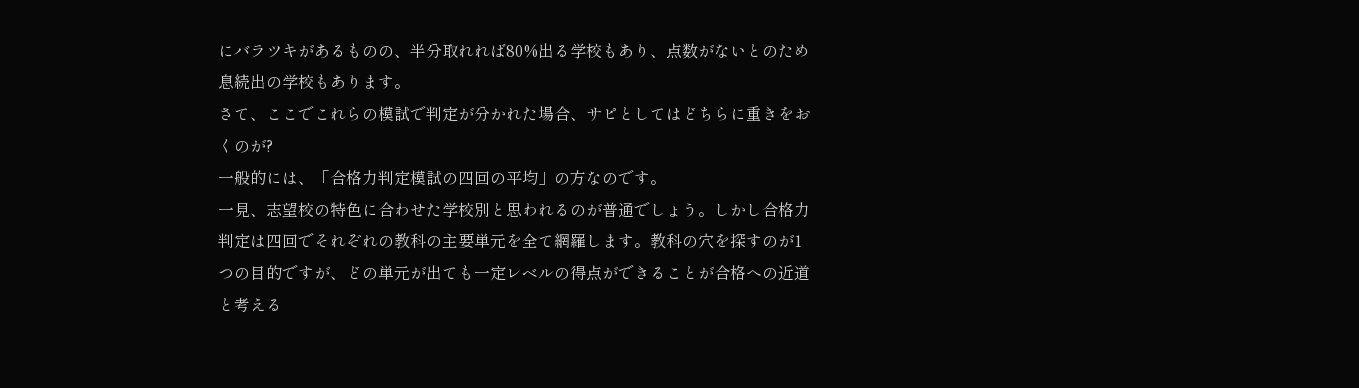にバラツキがあるものの、半分取れれば80%出る学校もあり、点数がないとのため息続出の学校もあります。
さて、ここでこれらの模試で判定が分かれた場合、サピとしてはどちらに重きをおくのが?
一般的には、「合格力判定模試の四回の平均」の方なのです。
一見、志望校の特色に合わせた学校別と思われるのが普通でしょう。しかし合格力判定は四回でそれぞれの教科の主要単元を全て網羅します。教科の穴を探すのが1つの目的ですが、どの単元が出ても一定レベルの得点ができることが合格への近道と考える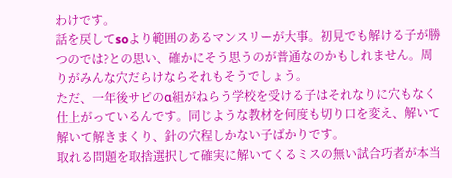わけです。
話を戻してsoより範囲のあるマンスリーが大事。初見でも解ける子が勝つのでは?との思い、確かにそう思うのが普通なのかもしれません。周りがみんな穴だらけならそれもそうでしょう。
ただ、一年後サピのα組がねらう学校を受ける子はそれなりに穴もなく仕上がっているんです。同じような教材を何度も切り口を変え、解いて解いて解きまくり、針の穴程しかない子ばかりです。
取れる問題を取捨選択して確実に解いてくるミスの無い試合巧者が本当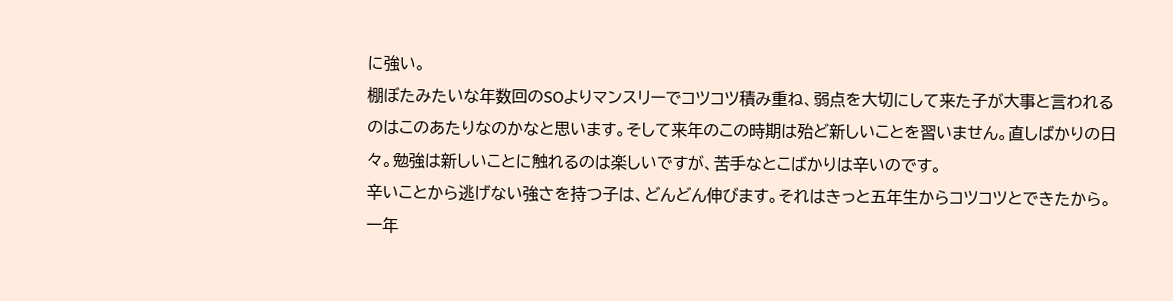に強い。
棚ぼたみたいな年数回のSOよりマンスリーでコツコツ積み重ね、弱点を大切にして来た子が大事と言われるのはこのあたりなのかなと思います。そして来年のこの時期は殆ど新しいことを習いません。直しばかりの日々。勉強は新しいことに触れるのは楽しいですが、苦手なとこばかりは辛いのです。
辛いことから逃げない強さを持つ子は、どんどん伸びます。それはきっと五年生からコツコツとできたから。
一年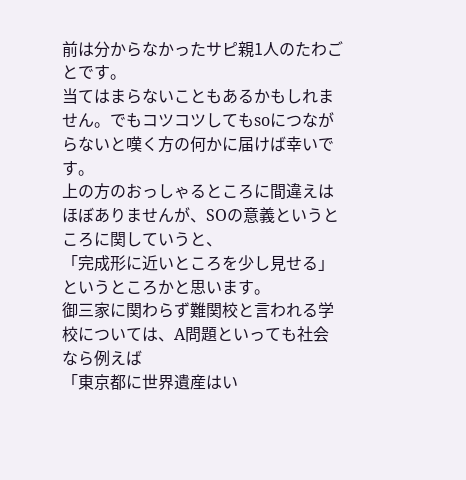前は分からなかったサピ親1人のたわごとです。
当てはまらないこともあるかもしれません。でもコツコツしてもsoにつながらないと嘆く方の何かに届けば幸いです。
上の方のおっしゃるところに間違えはほぼありませんが、SOの意義というところに関していうと、
「完成形に近いところを少し見せる」
というところかと思います。
御三家に関わらず難関校と言われる学校については、A問題といっても社会なら例えば
「東京都に世界遺産はい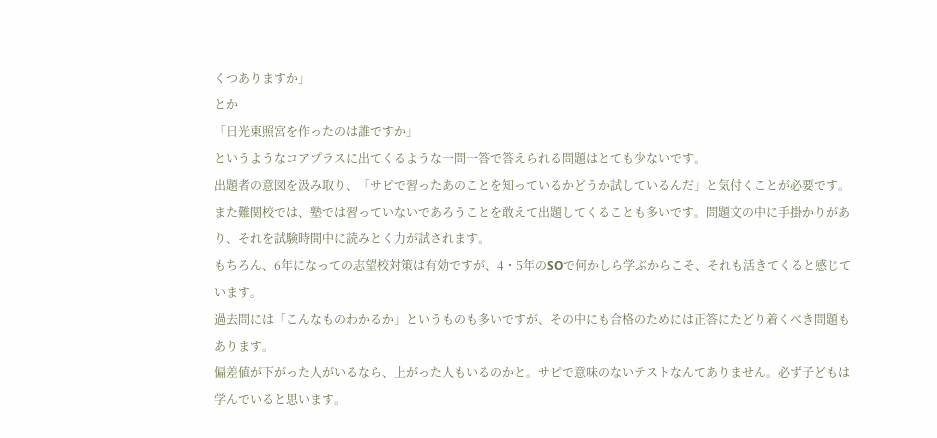くつありますか」
とか
「日光東照宮を作ったのは誰ですか」
というようなコアプラスに出てくるような一問一答で答えられる問題はとても少ないです。
出題者の意図を汲み取り、「サピで習ったあのことを知っているかどうか試しているんだ」と気付くことが必要です。
また難関校では、塾では習っていないであろうことを敢えて出題してくることも多いです。問題文の中に手掛かりがあり、それを試験時間中に読みとく力が試されます。
もちろん、6年になっての志望校対策は有効ですが、4・5年のSOで何かしら学ぶからこそ、それも活きてくると感じています。
過去問には「こんなものわかるか」というものも多いですが、その中にも合格のためには正答にたどり着くべき問題もあります。
偏差値が下がった人がいるなら、上がった人もいるのかと。サピで意味のないテストなんてありません。必ず子どもは学んでいると思います。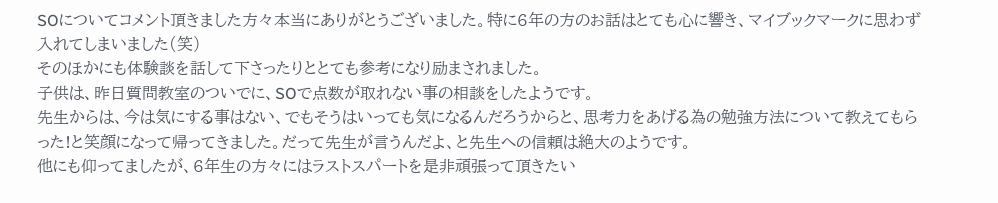SOについてコメント頂きました方々本当にありがとうございました。特に6年の方のお話はとても心に響き、マイブックマークに思わず入れてしまいました(笑)
そのほかにも体験談を話して下さったりととても参考になり励まされました。
子供は、昨日質問教室のついでに、SOで点数が取れない事の相談をしたようです。
先生からは、今は気にする事はない、でもそうはいっても気になるんだろうからと、思考力をあげる為の勉強方法について教えてもらった!と笑顔になって帰ってきました。だって先生が言うんだよ、と先生への信頼は絶大のようです。
他にも仰ってましたが、6年生の方々にはラストスパートを是非頑張って頂きたい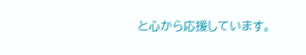と心から応援しています。